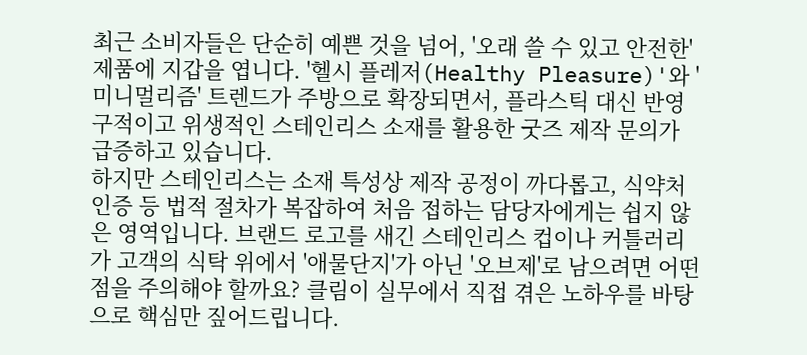최근 소비자들은 단순히 예쁜 것을 넘어, '오래 쓸 수 있고 안전한' 제품에 지갑을 엽니다. '헬시 플레저(Healthy Pleasure)'와 '미니멀리즘' 트렌드가 주방으로 확장되면서, 플라스틱 대신 반영구적이고 위생적인 스테인리스 소재를 활용한 굿즈 제작 문의가 급증하고 있습니다.
하지만 스테인리스는 소재 특성상 제작 공정이 까다롭고, 식약처 인증 등 법적 절차가 복잡하여 처음 접하는 담당자에게는 쉽지 않은 영역입니다. 브랜드 로고를 새긴 스테인리스 컵이나 커틀러리가 고객의 식탁 위에서 '애물단지'가 아닌 '오브제'로 남으려면 어떤 점을 주의해야 할까요? 클림이 실무에서 직접 겪은 노하우를 바탕으로 핵심만 짚어드립니다.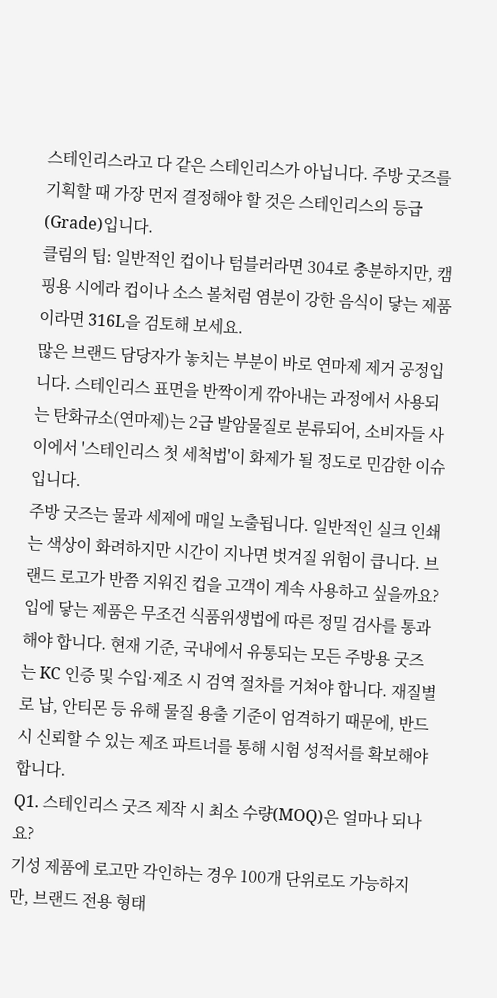스테인리스라고 다 같은 스테인리스가 아닙니다. 주방 굿즈를 기획할 때 가장 먼저 결정해야 할 것은 스테인리스의 등급(Grade)입니다.
클림의 팁: 일반적인 컵이나 텀블러라면 304로 충분하지만, 캠핑용 시에라 컵이나 소스 볼처럼 염분이 강한 음식이 닿는 제품이라면 316L을 검토해 보세요.
많은 브랜드 담당자가 놓치는 부분이 바로 연마제 제거 공정입니다. 스테인리스 표면을 반짝이게 깎아내는 과정에서 사용되는 탄화규소(연마제)는 2급 발암물질로 분류되어, 소비자들 사이에서 '스테인리스 첫 세척법'이 화제가 될 정도로 민감한 이슈입니다.
주방 굿즈는 물과 세제에 매일 노출됩니다. 일반적인 실크 인쇄는 색상이 화려하지만 시간이 지나면 벗겨질 위험이 큽니다. 브랜드 로고가 반쯤 지워진 컵을 고객이 계속 사용하고 싶을까요?
입에 닿는 제품은 무조건 식품위생법에 따른 정밀 검사를 통과해야 합니다. 현재 기준, 국내에서 유통되는 모든 주방용 굿즈는 KC 인증 및 수입·제조 시 검역 절차를 거쳐야 합니다. 재질별로 납, 안티몬 등 유해 물질 용출 기준이 엄격하기 때문에, 반드시 신뢰할 수 있는 제조 파트너를 통해 시험 성적서를 확보해야 합니다.
Q1. 스테인리스 굿즈 제작 시 최소 수량(MOQ)은 얼마나 되나요?
기성 제품에 로고만 각인하는 경우 100개 단위로도 가능하지만, 브랜드 전용 형태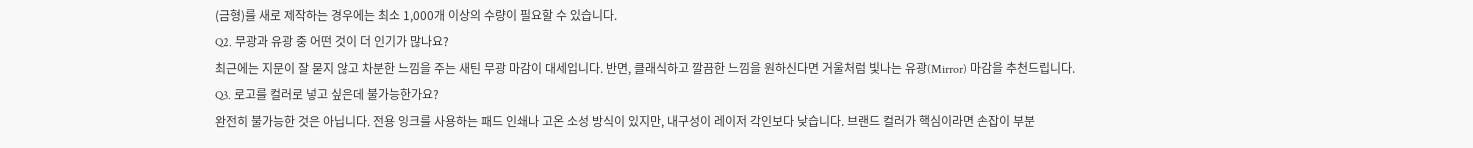(금형)를 새로 제작하는 경우에는 최소 1,000개 이상의 수량이 필요할 수 있습니다.
Q2. 무광과 유광 중 어떤 것이 더 인기가 많나요?
최근에는 지문이 잘 묻지 않고 차분한 느낌을 주는 새틴 무광 마감이 대세입니다. 반면, 클래식하고 깔끔한 느낌을 원하신다면 거울처럼 빛나는 유광(Mirror) 마감을 추천드립니다.
Q3. 로고를 컬러로 넣고 싶은데 불가능한가요?
완전히 불가능한 것은 아닙니다. 전용 잉크를 사용하는 패드 인쇄나 고온 소성 방식이 있지만, 내구성이 레이저 각인보다 낮습니다. 브랜드 컬러가 핵심이라면 손잡이 부분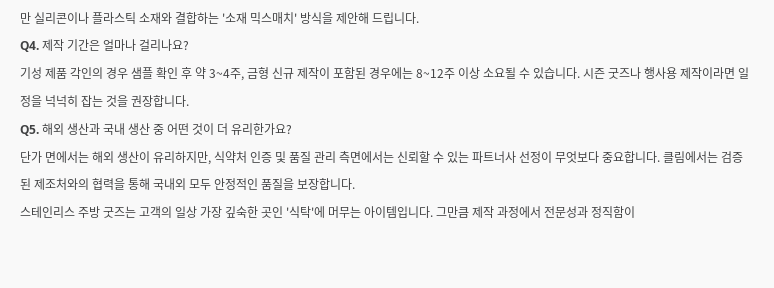만 실리콘이나 플라스틱 소재와 결합하는 '소재 믹스매치' 방식을 제안해 드립니다.
Q4. 제작 기간은 얼마나 걸리나요?
기성 제품 각인의 경우 샘플 확인 후 약 3~4주, 금형 신규 제작이 포함된 경우에는 8~12주 이상 소요될 수 있습니다. 시즌 굿즈나 행사용 제작이라면 일정을 넉넉히 잡는 것을 권장합니다.
Q5. 해외 생산과 국내 생산 중 어떤 것이 더 유리한가요?
단가 면에서는 해외 생산이 유리하지만, 식약처 인증 및 품질 관리 측면에서는 신뢰할 수 있는 파트너사 선정이 무엇보다 중요합니다. 클림에서는 검증된 제조처와의 협력을 통해 국내외 모두 안정적인 품질을 보장합니다.
스테인리스 주방 굿즈는 고객의 일상 가장 깊숙한 곳인 '식탁'에 머무는 아이템입니다. 그만큼 제작 과정에서 전문성과 정직함이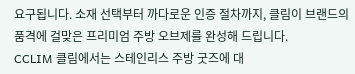요구됩니다. 소재 선택부터 까다로운 인증 절차까지, 클림이 브랜드의 품격에 걸맞은 프리미엄 주방 오브제를 완성해 드립니다.
CCLIM 클림에서는 스테인리스 주방 굿즈에 대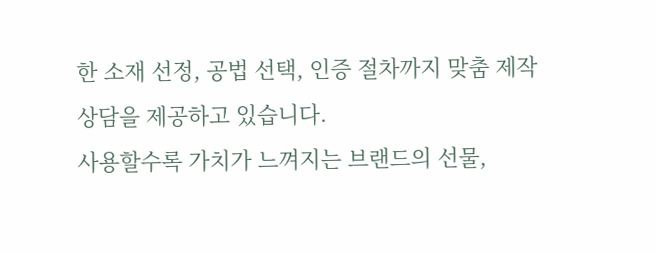한 소재 선정, 공법 선택, 인증 절차까지 맞춤 제작 상담을 제공하고 있습니다.
사용할수록 가치가 느껴지는 브랜드의 선물,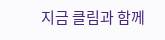지금 클림과 함께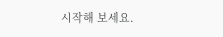시작해 보세요.